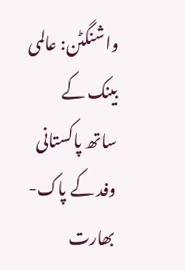واشنگٹن: عالمی بینک کے ساتھ پاکستانی وفد کے پاک-بھارت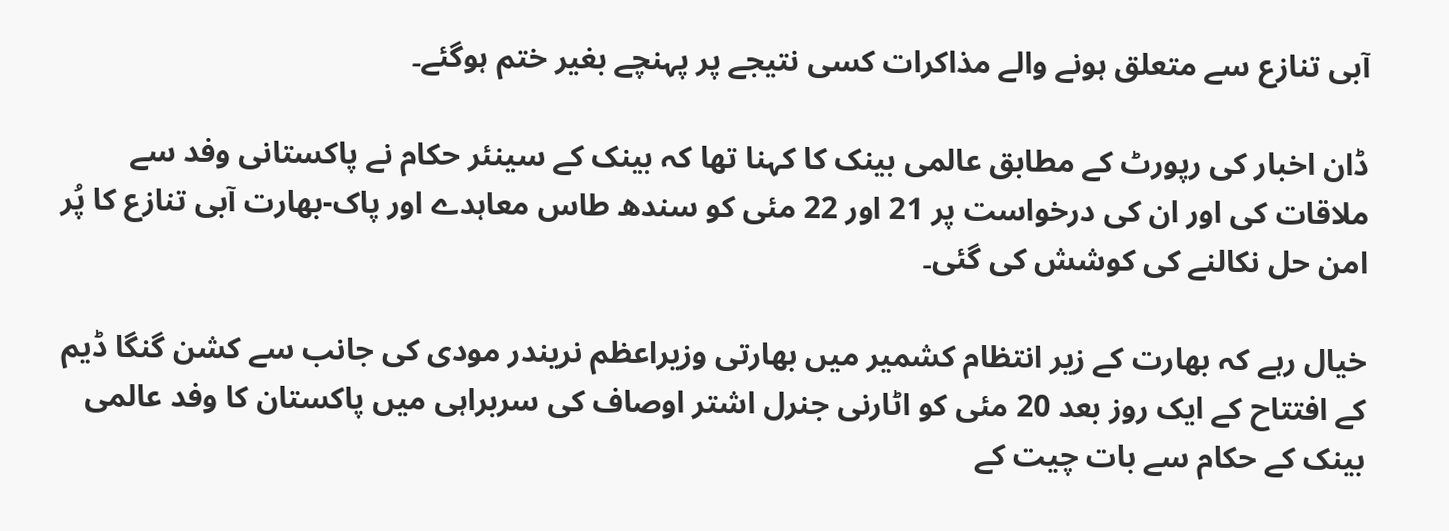آبی تنازع سے متعلق ہونے والے مذاکرات کسی نتیجے پر پہنچے بغیر ختم ہوگئے۔

ڈان اخبار کی رپورٹ کے مطابق عالمی بینک کا کہنا تھا کہ بینک کے سینئر حکام نے پاکستانی وفد سے ملاقات کی اور ان کی درخواست پر 21 اور 22 مئی کو سندھ طاس معاہدے اور پاک-بھارت آبی تنازع کا پُر امن حل نکالنے کی کوشش کی گئی۔

خیال رہے کہ بھارت کے زیر انتظام کشمیر میں بھارتی وزیراعظم نریندر مودی کی جانب سے کشن گنگا ڈیم کے افتتاح کے ایک روز بعد 20 مئی کو اٹارنی جنرل اشتر اوصاف کی سربراہی میں پاکستان کا وفد عالمی بینک کے حکام سے بات چیت کے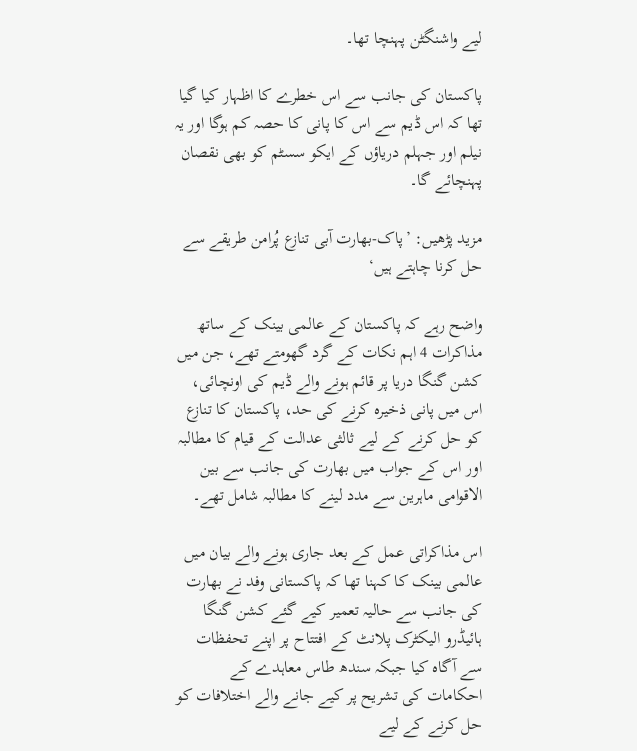لیے واشنگٹن پہنچا تھا۔

پاکستان کی جانب سے اس خطرے کا اظہار کیا گیا تھا کہ اس ڈیم سے اس کا پانی کا حصہ کم ہوگا اور یہ نیلم اور جہلم دریاؤں کے ایکو سسٹم کو بھی نقصان پہنچائے گا۔

مزید پڑھیں: ’پاک-بھارت آبی تنازع پُرامن طریقے سے حل کرنا چاہتے ہیں‘

واضح رہے کہ پاکستان کے عالمی بینک کے ساتھ مذاکرات 4 اہم نکات کے گرد گھومتے تھے، جن میں کشن گنگا دریا پر قائم ہونے والے ڈیم کی اونچائی، اس میں پانی ذخیرہ کرنے کی حد، پاکستان کا تنازع کو حل کرنے کے لیے ثالثی عدالت کے قیام کا مطالبہ اور اس کے جواب میں بھارت کی جانب سے بین الاقوامی ماہرین سے مدد لینے کا مطالبہ شامل تھے۔

اس مذاکراتی عمل کے بعد جاری ہونے والے بیان میں عالمی بینک کا کہنا تھا کہ پاکستانی وفد نے بھارت کی جانب سے حالیہ تعمیر کیے گئے کشن گنگا ہائیڈرو الیکٹرک پلانٹ کے افتتاح پر اپنے تحفظات سے آگاہ کیا جبکہ سندھ طاس معاہدے کے احکامات کی تشریح پر کیے جانے والے اختلافات کو حل کرنے کے لیے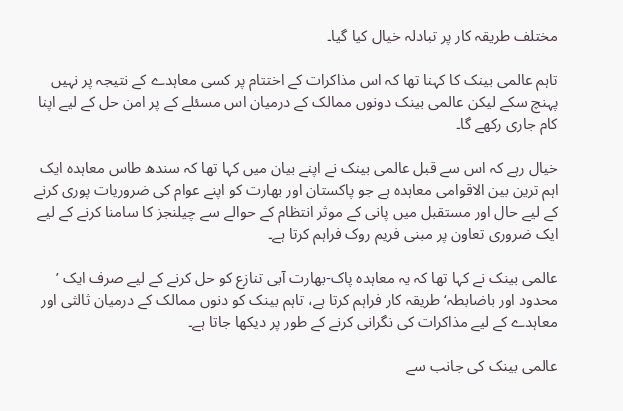مختلف طریقہ کار پر تبادلہ خیال کیا گیا۔

تاہم عالمی بینک کا کہنا تھا کہ اس مذاکرات کے اختتام پر کسی معاہدے کے نتیجہ پر نہیں پہنچ سکے لیکن عالمی بینک دونوں ممالک کے درمیان اس مسئلے کے پر امن حل کے لیے اپنا کام جاری رکھے گا۔

خیال رہے کہ اس سے قبل عالمی بینک نے اپنے بیان میں کہا تھا کہ سندھ طاس معاہدہ ایک اہم ترین بین الاقوامی معاہدہ ہے جو پاکستان اور بھارت کو اپنے عوام کی ضروریات پوری کرنے کے لیے حال اور مستقبل میں پانی کے موثر انتظام کے حوالے سے چیلنجز کا سامنا کرنے کے لیے ایک ضروری تعاون پر مبنی فریم روک فراہم کرتا ہے۔

عالمی بینک نے کہا تھا کہ یہ معاہدہ پاک-بھارت آبی تنازع کو حل کرنے کے لیے صرف ایک ’ محدود اور باضابطہ‘ طریقہ کار فراہم کرتا ہے، تاہم بینک کو دنوں ممالک کے درمیان ثالثی اور معاہدے کے لیے مذاکرات کی نگرانی کرنے کے طور پر دیکھا جاتا ہے۔

عالمی بینک کی جانب سے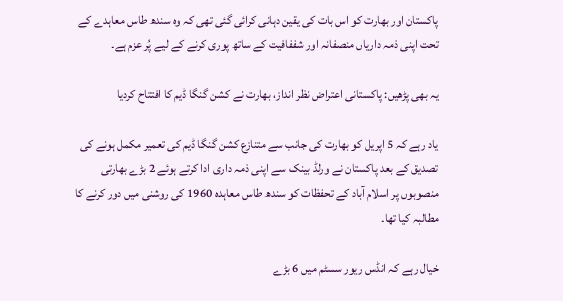پاکستان اور بھارت کو اس بات کی یقین دہانی کرائی گئی تھی کہ وہ سندھ طاس معاہدے کے تحت اپنی ذمہ داریاں منصفانہ اور شففافیت کے ساتھ پوری کرنے کے لیے پُر عزم ہے۔

یہ بھی پڑھیں: پاکستانی اعتراض نظر انداز، بھارت نے کشن گنگا ڈیم کا افتتاح کردیا

یاد رہے کہ 5 اپریل کو بھارت کی جانب سے متنازع کشن گنگا ڈیم کی تعمیر مکمل ہونے کی تصدیق کے بعد پاکستان نے ورلڈ بینک سے اپنی ذمہ داری ادا کرتے ہوئے 2 بڑے بھارتی منصوبوں پر اسلام آباد کے تحفظات کو سندھ طاس معاہدہ 1960 کی روشنی میں دور کرنے کا مطالبہ کیا تھا۔

خیال رہے کہ انڈس ریور سسٹم میں 6 بڑے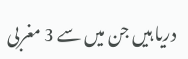دریا ہیں جن میں سے 3 مغربی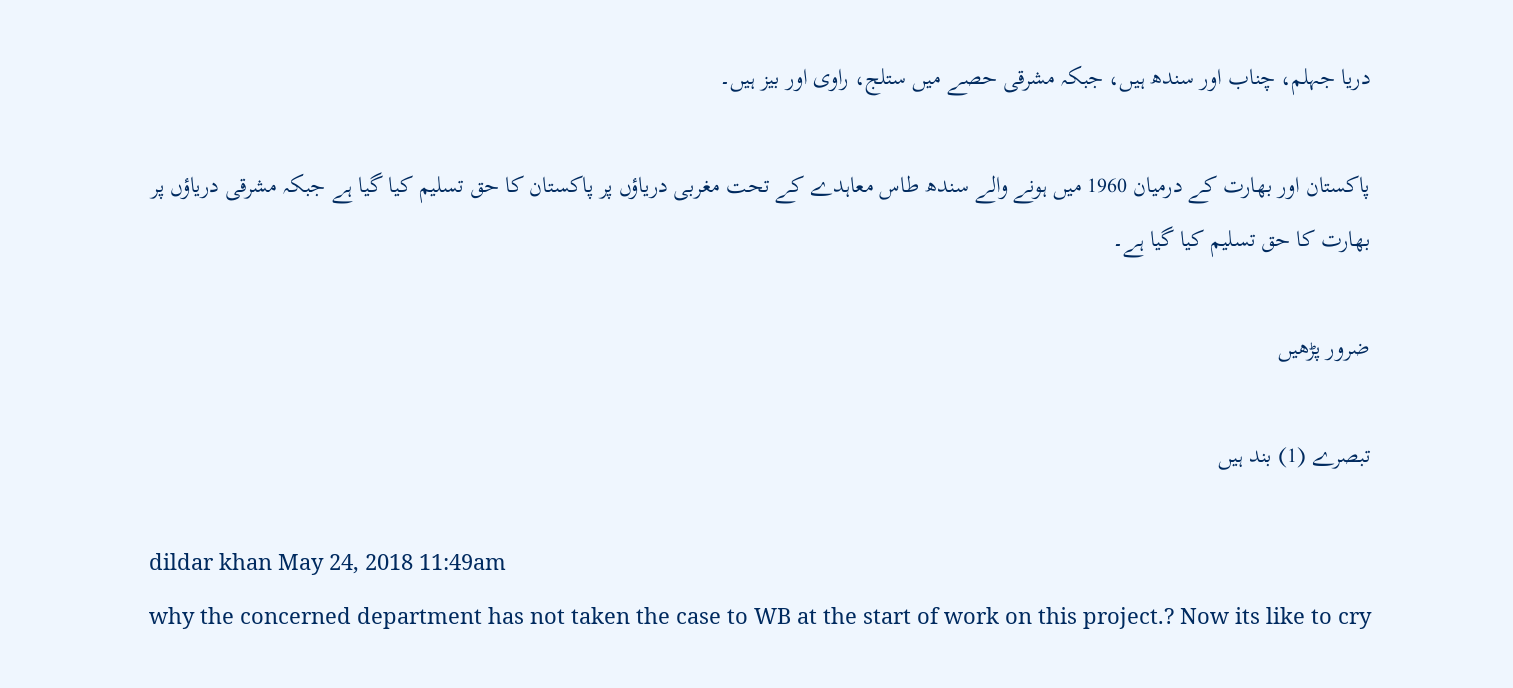دریا جہلم، چناب اور سندھ ہیں، جبکہ مشرقی حصے میں ستلج، راوی اور بیز ہیں۔

پاکستان اور بھارت کے درمیان 1960 میں ہونے والے سندھ طاس معاہدے کے تحت مغربی دریاؤں پر پاکستان کا حق تسلیم کیا گیا ہے جبکہ مشرقی دریاؤں پر بھارت کا حق تسلیم کیا گیا ہے۔

ضرور پڑھیں

تبصرے (1) بند ہیں

dildar khan May 24, 2018 11:49am
why the concerned department has not taken the case to WB at the start of work on this project.? Now its like to cry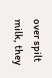over spilt milk, they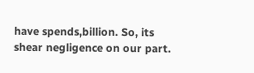have spends,billion. So, its shear negligence on our part.